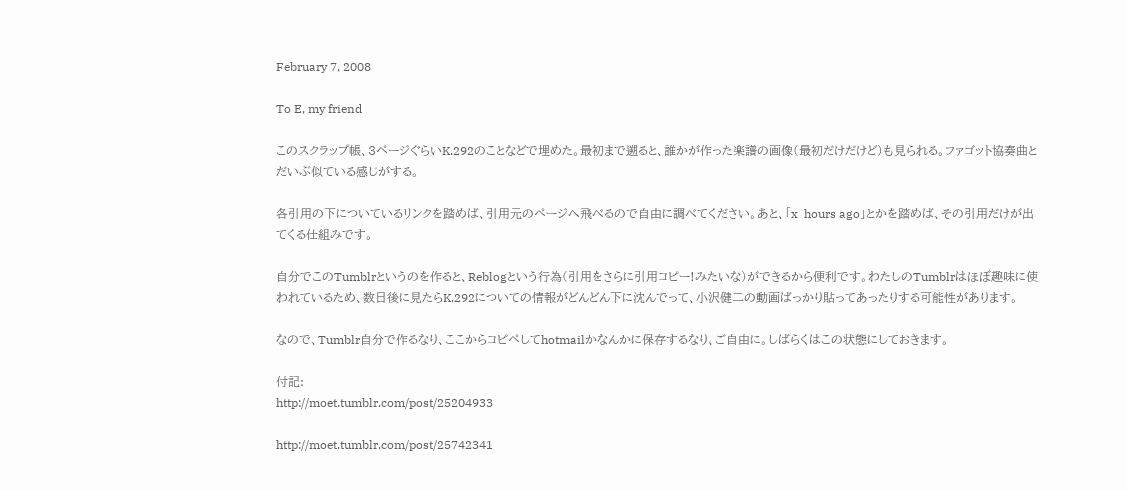February 7, 2008

To E, my friend

このスクラップ帳、3ページぐらいK.292のことなどで埋めた。最初まで遡ると、誰かが作った楽譜の画像(最初だけだけど)も見られる。ファゴット協奏曲とだいぶ似ている感じがする。

各引用の下についているリンクを踏めば、引用元のページへ飛べるので自由に調べてください。あと、「x  hours ago」とかを踏めば、その引用だけが出てくる仕組みです。

自分でこのTumblrというのを作ると、Reblogという行為(引用をさらに引用コピー!みたいな)ができるから便利です。わたしのTumblrはほぼ趣味に使われているため、数日後に見たらK.292についての情報がどんどん下に沈んでって、小沢健二の動画ばっかり貼ってあったりする可能性があります。

なので、Tumblr自分で作るなり、ここからコピペしてhotmailかなんかに保存するなり、ご自由に。しばらくはこの状態にしておきます。

付記:
http://moet.tumblr.com/post/25204933

http://moet.tumblr.com/post/25742341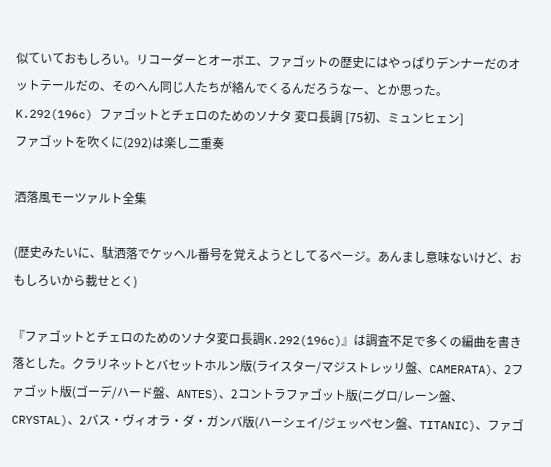似ていておもしろい。リコーダーとオーボエ、ファゴットの歴史にはやっぱりデンナーだのオットテールだの、そのへん同じ人たちが絡んでくるんだろうなー、とか思った。
K.292(196c) ファゴットとチェロのためのソナタ 変ロ長調 [75初、ミュンヒェン]
ファゴットを吹くに(292)は楽し二重奏

洒落風モーツァルト全集

(歴史みたいに、駄洒落でケッヘル番号を覚えようとしてるページ。あんまし意味ないけど、おもしろいから載せとく)

『ファゴットとチェロのためのソナタ変ロ長調K.292(196c)』は調査不足で多くの編曲を書き落とした。クラリネットとバセットホルン版(ライスター/マジストレッリ盤、CAMERATA)、2ファゴット版(ゴーデ/ハード盤、ANTES)、2コントラファゴット版(ニグロ/レーン盤、CRYSTAL)、2バス・ヴィオラ・ダ・ガンバ版(ハーシェイ/ジェッペセン盤、TITANIC)、ファゴ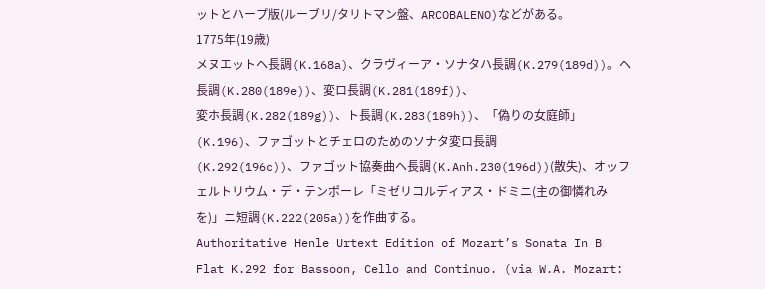ットとハープ版(ルーブリ/タリトマン盤、ARCOBALENO)などがある。
1775年(19歳)
メヌエットヘ長調(K.168a)、クラヴィーア・ソナタハ長調(K.279(189d))。ヘ長調(K.280(189e))、変ロ長調(K.281(189f))、
変ホ長調(K.282(189g))、ト長調(K.283(189h))、「偽りの女庭師」(K.196)、ファゴットとチェロのためのソナタ変ロ長調
(K.292(196c))、ファゴット協奏曲ヘ長調(K.Anh.230(196d))(散失)、オッフェルトリウム・デ・テンポーレ「ミゼリコルディアス・ドミニ(主の御憐れみを)」ニ短調(K.222(205a))を作曲する。
Authoritative Henle Urtext Edition of Mozart’s Sonata In B Flat K.292 for Bassoon, Cello and Continuo. (via W.A. Mozart: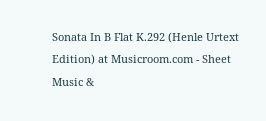Sonata In B Flat K.292 (Henle Urtext Edition) at Musicroom.com - Sheet Music &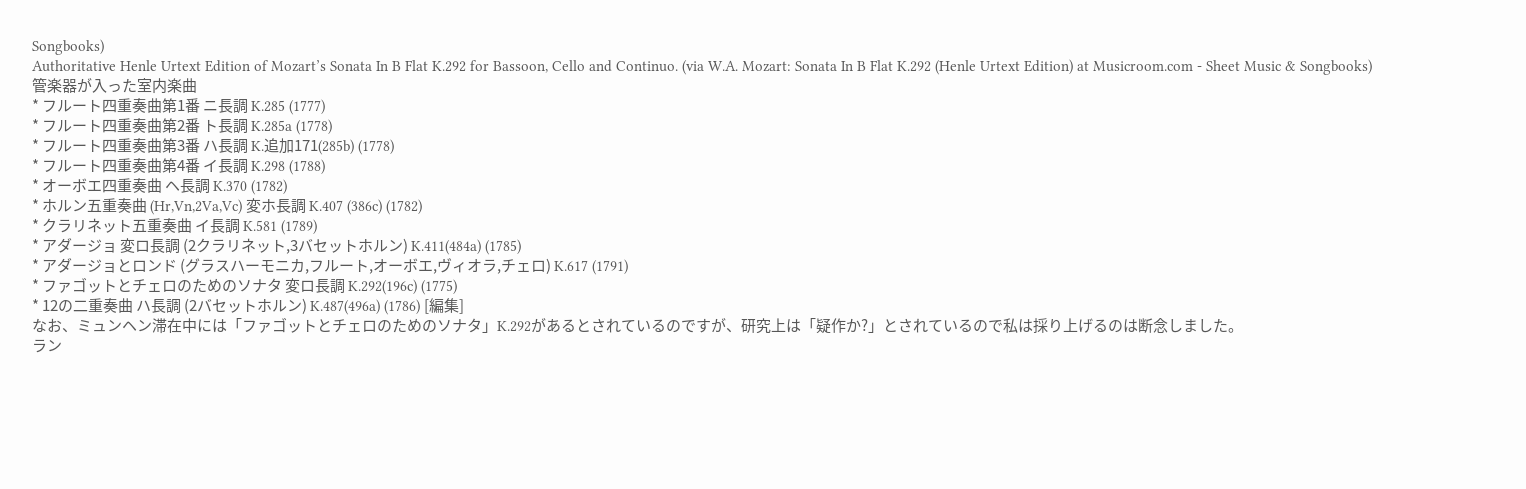Songbooks)
Authoritative Henle Urtext Edition of Mozart’s Sonata In B Flat K.292 for Bassoon, Cello and Continuo. (via W.A. Mozart: Sonata In B Flat K.292 (Henle Urtext Edition) at Musicroom.com - Sheet Music & Songbooks)
管楽器が入った室内楽曲
* フルート四重奏曲第1番 ニ長調 K.285 (1777)
* フルート四重奏曲第2番 ト長調 K.285a (1778)
* フルート四重奏曲第3番 ハ長調 K.追加171(285b) (1778)
* フルート四重奏曲第4番 イ長調 K.298 (1788)
* オーボエ四重奏曲 ヘ長調 K.370 (1782)
* ホルン五重奏曲 (Hr,Vn,2Va,Vc) 変ホ長調 K.407 (386c) (1782)
* クラリネット五重奏曲 イ長調 K.581 (1789)
* アダージョ 変ロ長調 (2クラリネット,3バセットホルン) K.411(484a) (1785)
* アダージョとロンド (グラスハーモニカ,フルート,オーボエ,ヴィオラ,チェロ) K.617 (1791)
* ファゴットとチェロのためのソナタ 変ロ長調 K.292(196c) (1775)
* 12の二重奏曲 ハ長調 (2バセットホルン) K.487(496a) (1786) [編集]
なお、ミュンヘン滞在中には「ファゴットとチェロのためのソナタ」K.292があるとされているのですが、研究上は「疑作か?」とされているので私は採り上げるのは断念しました。
ラン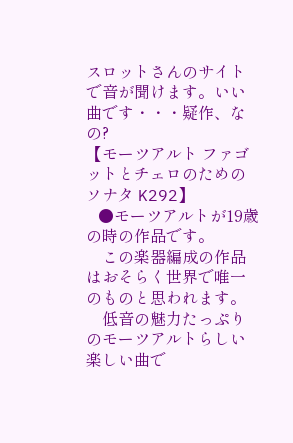スロットさんのサイトで音が聞けます。いい曲です・・・疑作、なの?
【モーツアルト ファゴットとチェロのためのソナタ K292】
   ●モーツアルトが19歳の時の作品です。
    この楽器編成の作品はおそらく世界で唯一のものと思われます。
    低音の魅力たっぷりのモーツアルトらしい楽しい曲で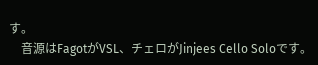す。
    音源はFagotがVSL、チェロがJinjees Cello Soloです。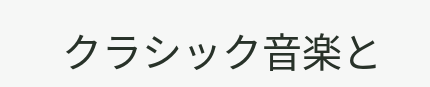クラシック音楽と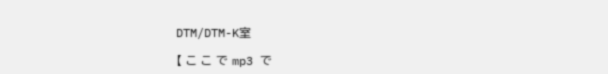DTM/DTM-K室

【 こ こ で mp3 で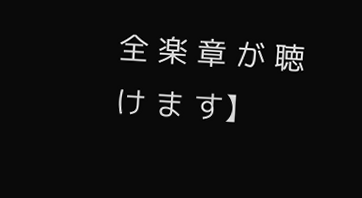全 楽 章 が 聴 け ま す】